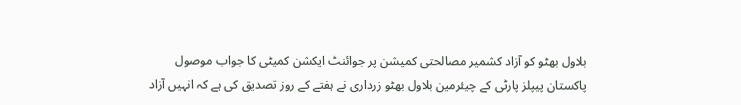بلاول بھٹو کو آزاد کشمیر مصالحتی کمیشن پر جوائنٹ ایکشن کمیٹی کا جواب موصول
پاکستان پیپلز پارٹی کے چیئرمین بلاول بھٹو زرداری نے ہفتے کے روز تصدیق کی ہے کہ انہیں آزاد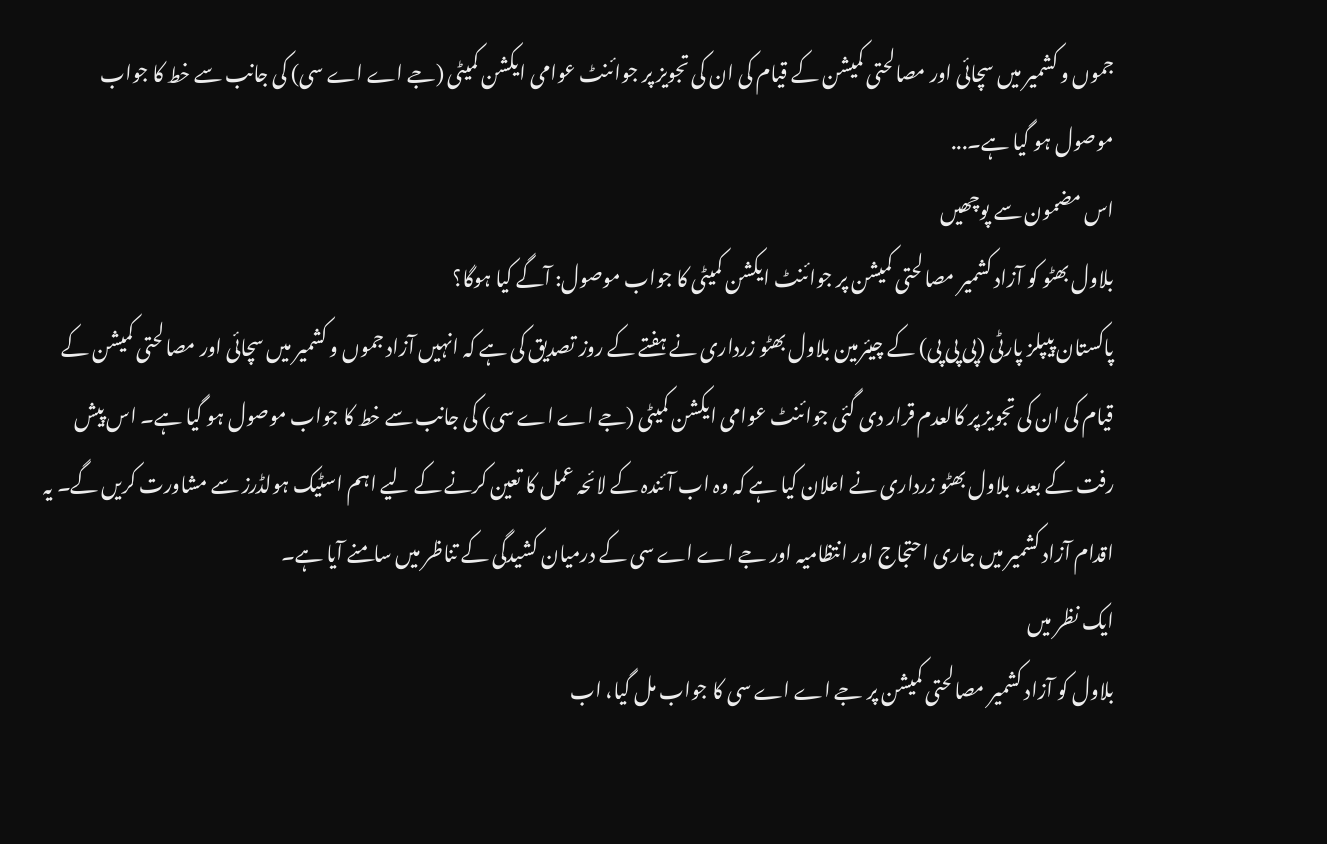جموں و کشمیر میں سچائی اور مصالحتی کمیشن کے قیام کی ان کی تجویز پر جوائنٹ عوامی ایکشن کمیٹی (جے اے اے سی) کی جانب سے خط کا جواب موصول ہو گیا ہے۔...
اس مضمون سے پوچھیں
بلاول بھٹو کو آزاد کشمیر مصالحتی کمیشن پر جوائنٹ ایکشن کمیٹی کا جواب موصول: آگے کیا ہوگا؟
پاکستان پیپلز پارٹی (پی پی پی) کے چیئرمین بلاول بھٹو زرداری نے ہفتے کے روز تصدیق کی ہے کہ انہیں آزاد جموں و کشمیر میں سچائی اور مصالحتی کمیشن کے قیام کی ان کی تجویز پر کالعدم قرار دی گئی جوائنٹ عوامی ایکشن کمیٹی (جے اے اے سی) کی جانب سے خط کا جواب موصول ہو گیا ہے۔ اس پیش رفت کے بعد، بلاول بھٹو زرداری نے اعلان کیا ہے کہ وہ اب آئندہ کے لائحہ عمل کا تعین کرنے کے لیے اہم اسٹیک ہولڈرز سے مشاورت کریں گے۔ یہ اقدام آزاد کشمیر میں جاری احتجاج اور انتظامیہ اور جے اے اے سی کے درمیان کشیدگی کے تناظر میں سامنے آیا ہے۔
ایک نظر میں
بلاول کو آزاد کشمیر مصالحتی کمیشن پر جے اے اے سی کا جواب مل گیا، اب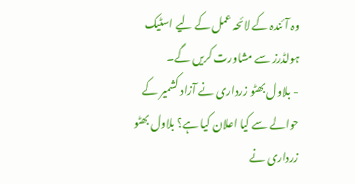وہ آئندہ کے لائحہ عمل کے لیے اسٹیک ہولڈرز سے مشاورت کریں گے۔
- بلاول بھٹو زرداری نے آزاد کشمیر کے حوالے سے کیا اعلان کیا ہے؟ بلاول بھٹو زرداری نے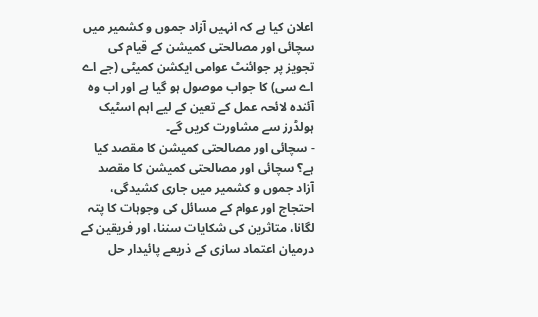اعلان کیا ہے کہ انہیں آزاد جموں و کشمیر میں سچائی اور مصالحتی کمیشن کے قیام کی تجویز پر جوائنٹ عوامی ایکشن کمیٹی (جے اے اے سی) کا جواب موصول ہو گیا ہے اور اب وہ آئندہ لائحہ عمل کے تعین کے لیے اہم اسٹیک ہولڈرز سے مشاورت کریں گے۔
- سچائی اور مصالحتی کمیشن کا مقصد کیا ہے؟ سچائی اور مصالحتی کمیشن کا مقصد آزاد جموں و کشمیر میں جاری کشیدگی، احتجاج اور عوام کے مسائل کی وجوہات کا پتہ لگانا، متاثرین کی شکایات سننا، اور فریقین کے درمیان اعتماد سازی کے ذریعے پائیدار حل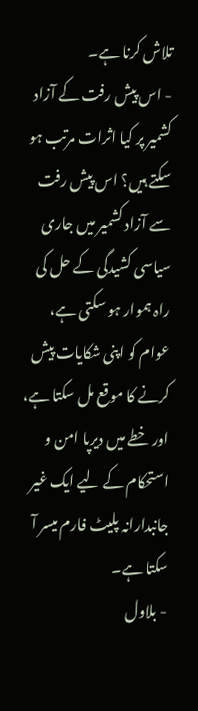تلاش کرنا ہے۔
- اس پیش رفت کے آزاد کشمیر پر کیا اثرات مرتب ہو سکتے ہیں؟ اس پیش رفت سے آزاد کشمیر میں جاری سیاسی کشیدگی کے حل کی راہ ہموار ہو سکتی ہے، عوام کو اپنی شکایات پیش کرنے کا موقع مل سکتا ہے، اور خطے میں دیرپا امن و استحکام کے لیے ایک غیر جانبدارانہ پلیٹ فارم میسر آ سکتا ہے۔
- بلاول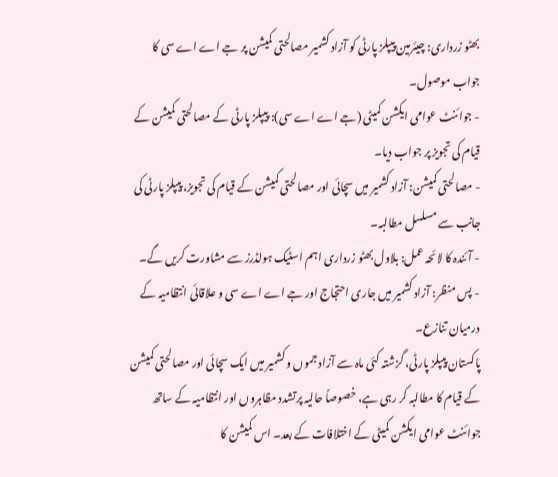بھٹو زرداری: چیئرمین پیپلز پارٹی کو آزاد کشمیر مصالحتی کمیشن پر جے اے اے سی کا جواب موصول۔
- جوائنٹ عوامی ایکشن کمیٹی (جے اے اے سی): پیپلز پارٹی کے مصالحتی کمیشن کے قیام کی تجویز پر جواب دیا۔
- مصالحتی کمیشن: آزاد کشمیر میں سچائی اور مصالحتی کمیشن کے قیام کی تجویز، پیپلز پارٹی کی جانب سے مسلسل مطالبہ۔
- آئندہ کا لائحہ عمل: بلاول بھٹو زرداری اہم اسٹیک ہولڈرز سے مشاورت کریں گے۔
- پس منظر: آزاد کشمیر میں جاری احتجاج اور جے اے اے سی و علاقائی انتظامیہ کے درمیان تنازع۔
پاکستان پیپلز پارٹی، گزشتہ کئی ماہ سے آزاد جموں و کشمیر میں ایک سچائی اور مصالحتی کمیشن کے قیام کا مطالبہ کر رہی ہے، خصوصاً حالیہ پرتشدد مظاہروں اور انتظامیہ کے ساتھ جوائنٹ عوامی ایکشن کمیٹی کے اختلافات کے بعد۔ اس کمیشن کا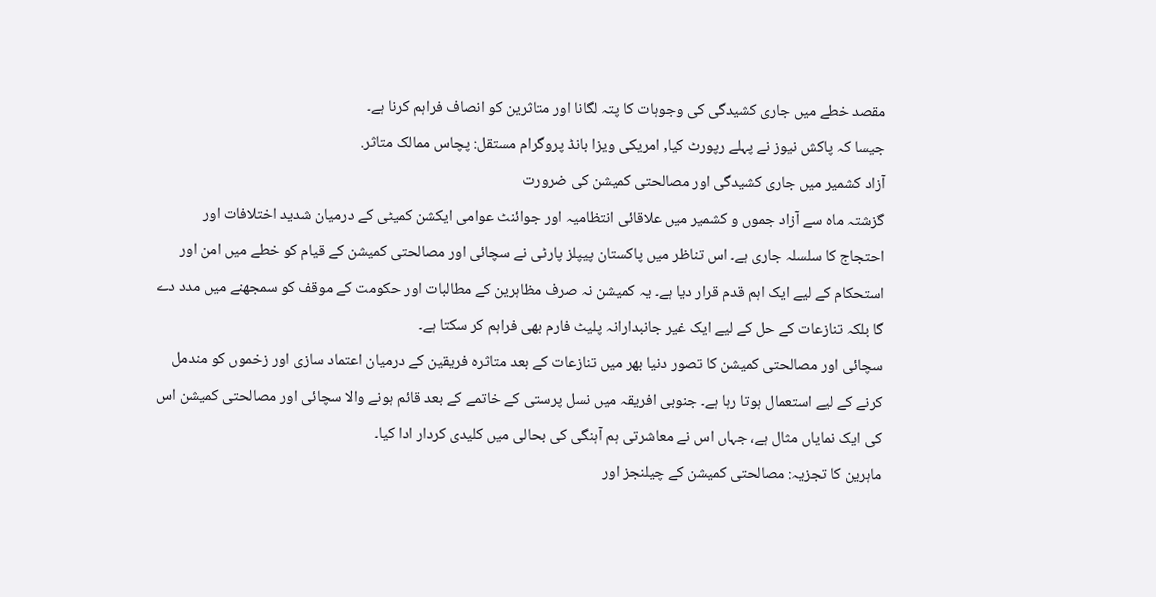مقصد خطے میں جاری کشیدگی کی وجوہات کا پتہ لگانا اور متاثرین کو انصاف فراہم کرنا ہے۔
جیسا کہ پاکش نیوز نے پہلے رپورٹ کیا, امریکی ویزا بانڈ پروگرام مستقل: پچاس ممالک متاثر.
آزاد کشمیر میں جاری کشیدگی اور مصالحتی کمیشن کی ضرورت
گزشتہ ماہ سے آزاد جموں و کشمیر میں علاقائی انتظامیہ اور جوائنٹ عوامی ایکشن کمیٹی کے درمیان شدید اختلافات اور احتجاج کا سلسلہ جاری ہے۔ اس تناظر میں پاکستان پیپلز پارٹی نے سچائی اور مصالحتی کمیشن کے قیام کو خطے میں امن اور استحکام کے لیے ایک اہم قدم قرار دیا ہے۔ یہ کمیشن نہ صرف مظاہرین کے مطالبات اور حکومت کے موقف کو سمجھنے میں مدد دے گا بلکہ تنازعات کے حل کے لیے ایک غیر جانبدارانہ پلیٹ فارم بھی فراہم کر سکتا ہے۔
سچائی اور مصالحتی کمیشن کا تصور دنیا بھر میں تنازعات کے بعد متاثرہ فریقین کے درمیان اعتماد سازی اور زخموں کو مندمل کرنے کے لیے استعمال ہوتا رہا ہے۔ جنوبی افریقہ میں نسل پرستی کے خاتمے کے بعد قائم ہونے والا سچائی اور مصالحتی کمیشن اس کی ایک نمایاں مثال ہے، جہاں اس نے معاشرتی ہم آہنگی کی بحالی میں کلیدی کردار ادا کیا۔
ماہرین کا تجزیہ: مصالحتی کمیشن کے چیلنجز اور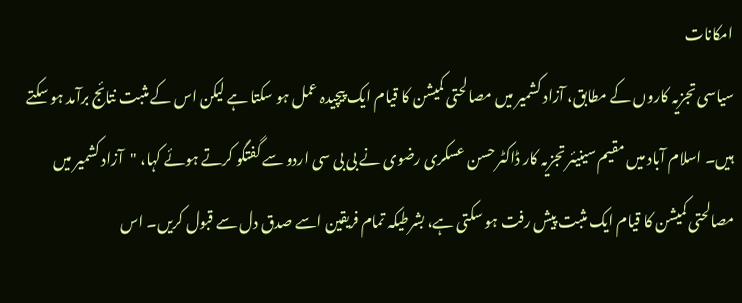امکانات
سیاسی تجزیہ کاروں کے مطابق، آزاد کشمیر میں مصالحتی کمیشن کا قیام ایک پیچیدہ عمل ہو سکتا ہے لیکن اس کے مثبت نتائج برآمد ہو سکتے ہیں۔ اسلام آباد میں مقیم سینیئر تجزیہ کار ڈاکٹر حسن عسکری رضوی نے بی بی سی اردو سے گفتگو کرتے ہوئے کہا، "آزاد کشمیر میں مصالحتی کمیشن کا قیام ایک مثبت پیش رفت ہو سکتی ہے، بشرطیکہ تمام فریقین اسے صدق دل سے قبول کریں۔ اس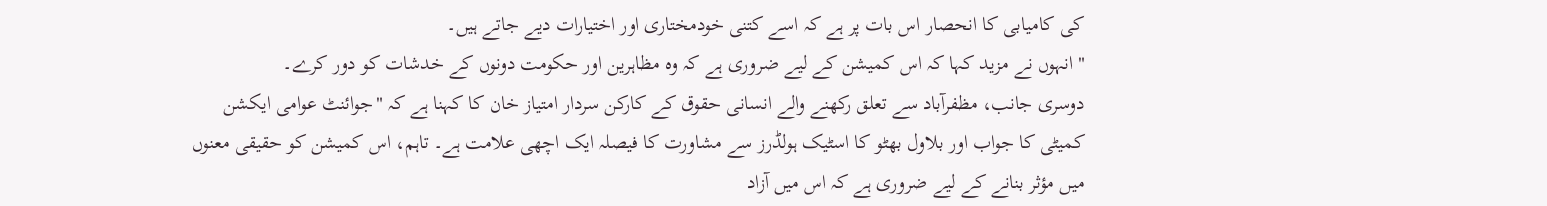کی کامیابی کا انحصار اس بات پر ہے کہ اسے کتنی خودمختاری اور اختیارات دیے جاتے ہیں۔
" انہوں نے مزید کہا کہ اس کمیشن کے لیے ضروری ہے کہ وہ مظاہرین اور حکومت دونوں کے خدشات کو دور کرے۔
دوسری جانب، مظفرآباد سے تعلق رکھنے والے انسانی حقوق کے کارکن سردار امتیاز خان کا کہنا ہے کہ "جوائنٹ عوامی ایکشن کمیٹی کا جواب اور بلاول بھٹو کا اسٹیک ہولڈرز سے مشاورت کا فیصلہ ایک اچھی علامت ہے۔ تاہم، اس کمیشن کو حقیقی معنوں میں مؤثر بنانے کے لیے ضروری ہے کہ اس میں آزاد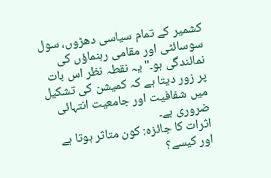کشمیر کے تمام سیاسی دھڑوں، سول سوسائٹی اور مقامی رہنماؤں کی نمائندگی ہو۔" یہ نقطہ نظر اس بات پر زور دیتا ہے کہ کمیشن کی تشکیل میں شفافیت اور جامعیت انتہائی ضروری ہے۔
اثرات کا جائزہ: کون متاثر ہوتا ہے اور کیسے؟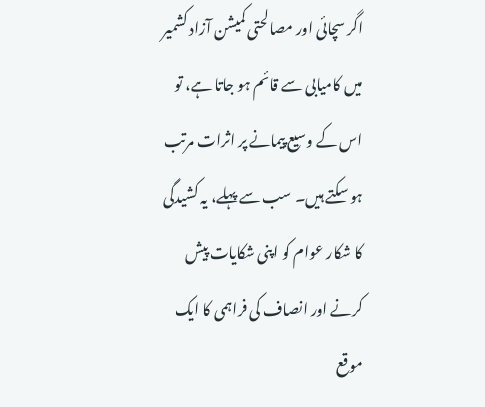اگر سچائی اور مصالحتی کمیشن آزاد کشمیر میں کامیابی سے قائم ہو جاتا ہے، تو اس کے وسیع پیمانے پر اثرات مرتب ہو سکتے ہیں۔ سب سے پہلے، یہ کشیدگی کا شکار عوام کو اپنی شکایات پیش کرنے اور انصاف کی فراہمی کا ایک موقع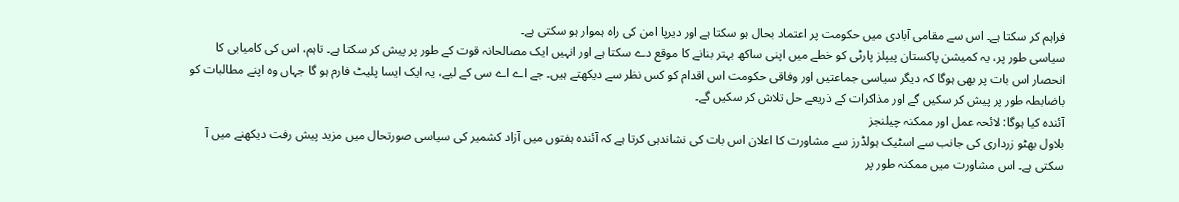فراہم کر سکتا ہے۔ اس سے مقامی آبادی میں حکومت پر اعتماد بحال ہو سکتا ہے اور دیرپا امن کی راہ ہموار ہو سکتی ہے۔
سیاسی طور پر، یہ کمیشن پاکستان پیپلز پارٹی کو خطے میں اپنی ساکھ بہتر بنانے کا موقع دے سکتا ہے اور انہیں ایک مصالحانہ قوت کے طور پر پیش کر سکتا ہے۔ تاہم، اس کی کامیابی کا انحصار اس بات پر بھی ہوگا کہ دیگر سیاسی جماعتیں اور وفاقی حکومت اس اقدام کو کس نظر سے دیکھتے ہیں۔ جے اے اے سی کے لیے، یہ ایک ایسا پلیٹ فارم ہو گا جہاں وہ اپنے مطالبات کو باضابطہ طور پر پیش کر سکیں گے اور مذاکرات کے ذریعے حل تلاش کر سکیں گے۔
آئندہ کیا ہوگا: لائحہ عمل اور ممکنہ چیلنجز
بلاول بھٹو زرداری کی جانب سے اسٹیک ہولڈرز سے مشاورت کا اعلان اس بات کی نشاندہی کرتا ہے کہ آئندہ ہفتوں میں آزاد کشمیر کی سیاسی صورتحال میں مزید پیش رفت دیکھنے میں آ سکتی ہے۔ اس مشاورت میں ممکنہ طور پر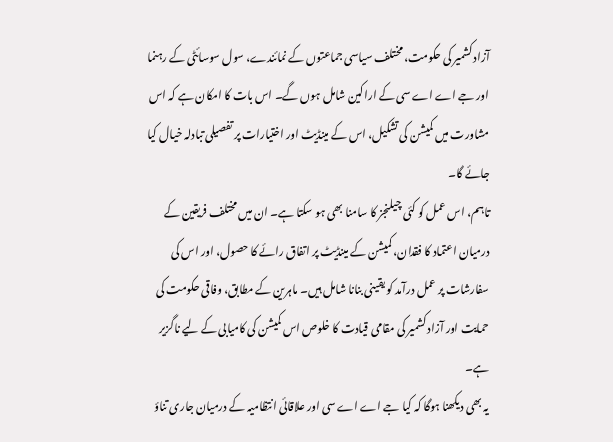آزاد کشمیر کی حکومت، مختلف سیاسی جماعتوں کے نمائندے، سول سوسائٹی کے رہنما اور جے اے اے سی کے اراکین شامل ہوں گے۔ اس بات کا امکان ہے کہ اس مشاورت میں کمیشن کی تشکیل، اس کے مینڈیٹ اور اختیارات پر تفصیلی تبادلہ خیال کیا جائے گا۔
تاہم، اس عمل کو کئی چیلنجز کا سامنا بھی ہو سکتا ہے۔ ان میں مختلف فریقین کے درمیان اعتماد کا فقدان، کمیشن کے مینڈیٹ پر اتفاق رائے کا حصول، اور اس کی سفارشات پر عمل درآمد کو یقینی بنانا شامل ہیں۔ ماہرین کے مطابق، وفاقی حکومت کی حمایت اور آزاد کشمیر کی مقامی قیادت کا خلوص اس کمیشن کی کامیابی کے لیے ناگزیر ہے۔
یہ بھی دیکھنا ہوگا کہ کیا جے اے اے سی اور علاقائی انتظامیہ کے درمیان جاری تناؤ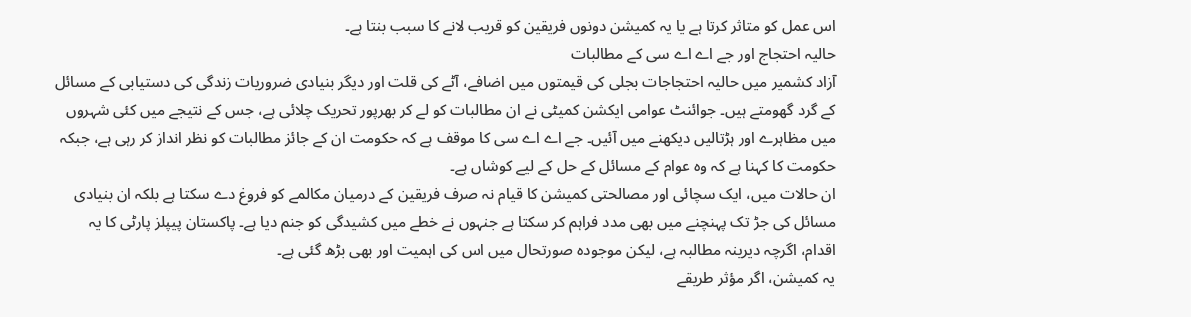اس عمل کو متاثر کرتا ہے یا یہ کمیشن دونوں فریقین کو قریب لانے کا سبب بنتا ہے۔
حالیہ احتجاج اور جے اے اے سی کے مطالبات
آزاد کشمیر میں حالیہ احتجاجات بجلی کی قیمتوں میں اضافے، آٹے کی قلت اور دیگر بنیادی ضروریات زندگی کی دستیابی کے مسائل کے گرد گھومتے ہیں۔ جوائنٹ عوامی ایکشن کمیٹی نے ان مطالبات کو لے کر بھرپور تحریک چلائی ہے، جس کے نتیجے میں کئی شہروں میں مظاہرے اور ہڑتالیں دیکھنے میں آئیں۔ جے اے اے سی کا موقف ہے کہ حکومت ان کے جائز مطالبات کو نظر انداز کر رہی ہے، جبکہ حکومت کا کہنا ہے کہ وہ عوام کے مسائل کے حل کے لیے کوشاں ہے۔
ان حالات میں، ایک سچائی اور مصالحتی کمیشن کا قیام نہ صرف فریقین کے درمیان مکالمے کو فروغ دے سکتا ہے بلکہ ان بنیادی مسائل کی جڑ تک پہنچنے میں بھی مدد فراہم کر سکتا ہے جنہوں نے خطے میں کشیدگی کو جنم دیا ہے۔ پاکستان پیپلز پارٹی کا یہ اقدام، اگرچہ دیرینہ مطالبہ ہے، لیکن موجودہ صورتحال میں اس کی اہمیت اور بھی بڑھ گئی ہے۔
یہ کمیشن، اگر مؤثر طریقے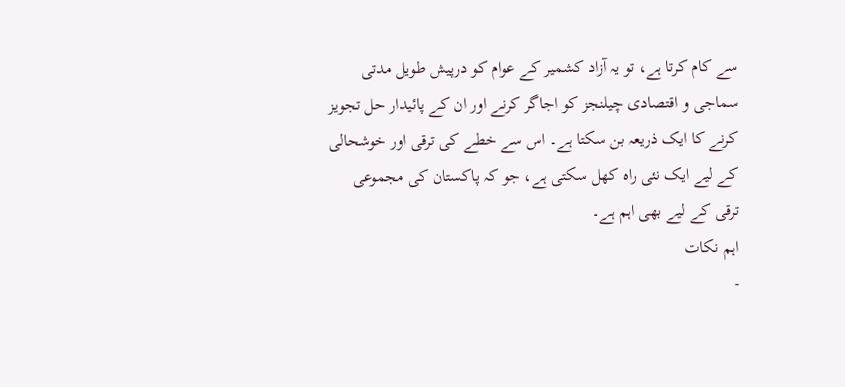سے کام کرتا ہے، تو یہ آزاد کشمیر کے عوام کو درپیش طویل مدتی سماجی و اقتصادی چیلنجز کو اجاگر کرنے اور ان کے پائیدار حل تجویز کرنے کا ایک ذریعہ بن سکتا ہے۔ اس سے خطے کی ترقی اور خوشحالی کے لیے ایک نئی راہ کھل سکتی ہے، جو کہ پاکستان کی مجموعی ترقی کے لیے بھی اہم ہے۔
اہم نکات
-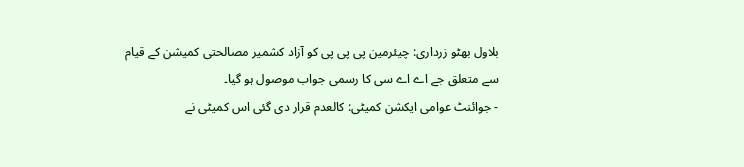بلاول بھٹو زرداری: چیئرمین پی پی پی کو آزاد کشمیر مصالحتی کمیشن کے قیام سے متعلق جے اے اے سی کا رسمی جواب موصول ہو گیا۔
- جوائنٹ عوامی ایکشن کمیٹی: کالعدم قرار دی گئی اس کمیٹی نے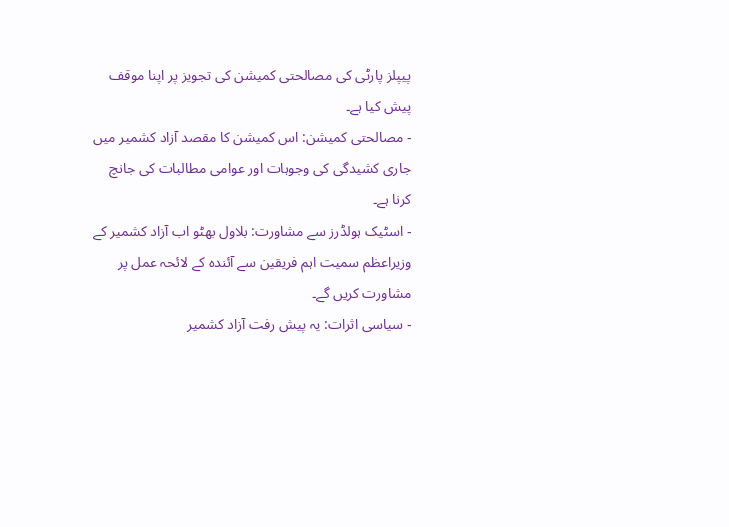پیپلز پارٹی کی مصالحتی کمیشن کی تجویز پر اپنا موقف پیش کیا ہے۔
- مصالحتی کمیشن: اس کمیشن کا مقصد آزاد کشمیر میں جاری کشیدگی کی وجوہات اور عوامی مطالبات کی جانچ کرنا ہے۔
- اسٹیک ہولڈرز سے مشاورت: بلاول بھٹو اب آزاد کشمیر کے وزیراعظم سمیت اہم فریقین سے آئندہ کے لائحہ عمل پر مشاورت کریں گے۔
- سیاسی اثرات: یہ پیش رفت آزاد کشمیر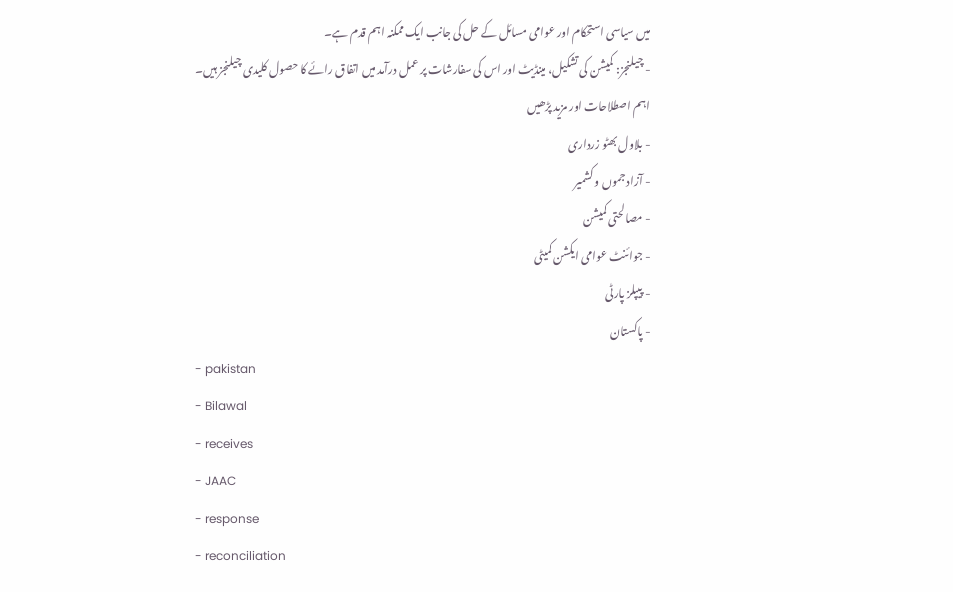میں سیاسی استحکام اور عوامی مسائل کے حل کی جانب ایک ممکنہ اہم قدم ہے۔
- چیلنجز: کمیشن کی تشکیل، مینڈیٹ اور اس کی سفارشات پر عمل درآمد میں اتفاق رائے کا حصول کلیدی چیلنجز ہیں۔
اہم اصطلاحات اور مزید پڑھیں
- بلاول بھٹو زرداری
- آزاد جموں و کشمیر
- مصالحتی کمیشن
- جوائنٹ عوامی ایکشن کمیٹی
- پیپلز پارٹی
- پاکستان
- pakistan
- Bilawal
- receives
- JAAC
- response
- reconciliation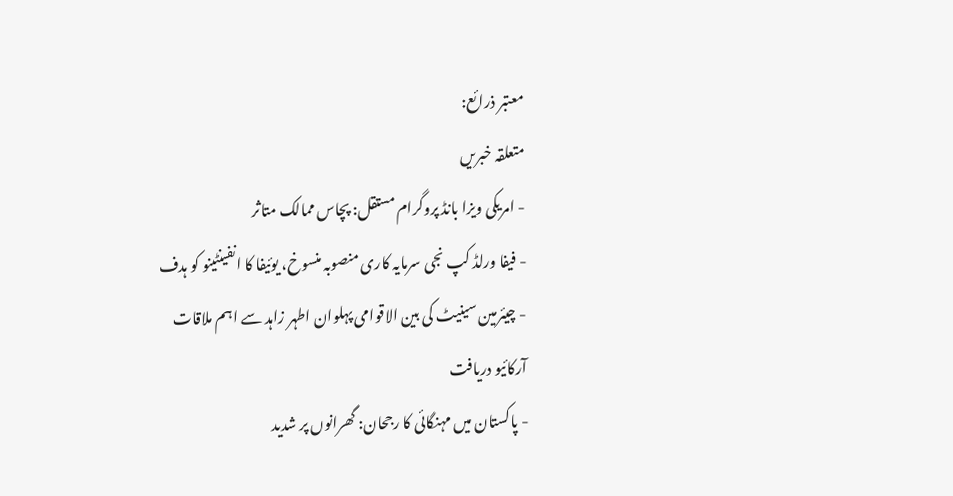معتبر ذرائع:
متعلقہ خبریں
- امریکی ویزا بانڈ پروگرام مستقل: پچاس ممالک متاثر
- فیفا ورلڈ کپ نجی سرمایہ کاری منصوبہ منسوخ، یوئیفا کا انفینٹینو کو ہدف
- چیئرمین سینیٹ کی بین الاقوامی پہلوان اطہر زاہد سے اہم ملاقات
آرکائیو دریافت
- پاکستان میں مہنگائی کا رجحان: گھرانوں پر شدید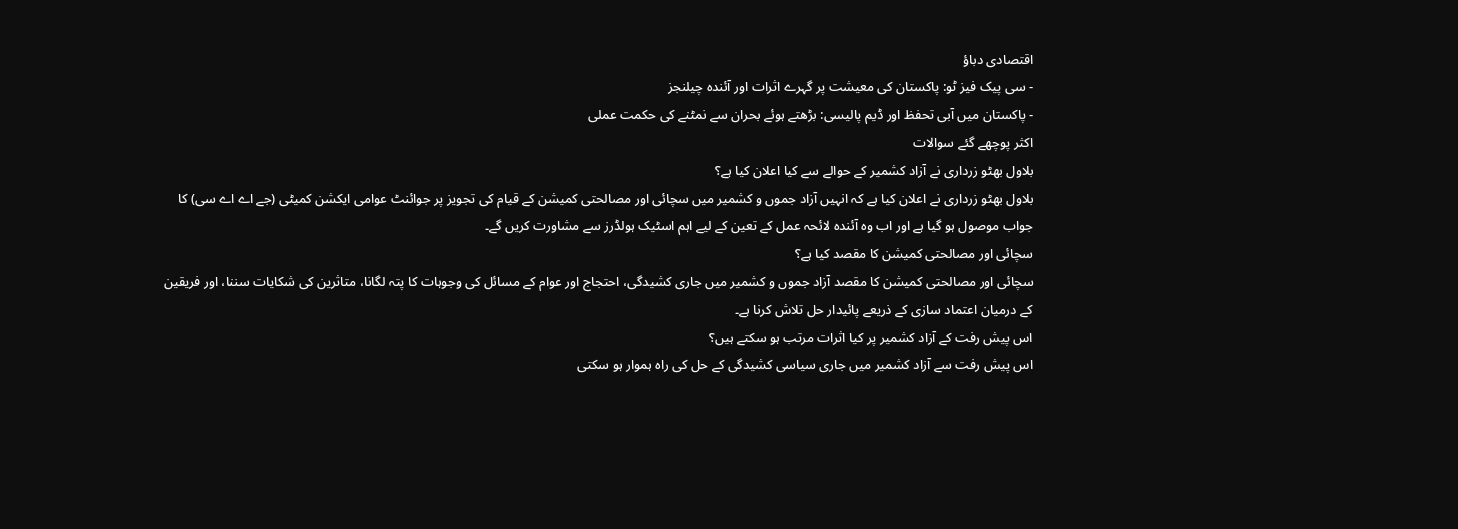اقتصادی دباؤ
- سی پیک فیز ٹو: پاکستان کی معیشت پر گہرے اثرات اور آئندہ چیلنجز
- پاکستان میں آبی تحفظ اور ڈیم پالیسی: بڑھتے ہوئے بحران سے نمٹنے کی حکمت عملی
اکثر پوچھے گئے سوالات
بلاول بھٹو زرداری نے آزاد کشمیر کے حوالے سے کیا اعلان کیا ہے؟
بلاول بھٹو زرداری نے اعلان کیا ہے کہ انہیں آزاد جموں و کشمیر میں سچائی اور مصالحتی کمیشن کے قیام کی تجویز پر جوائنٹ عوامی ایکشن کمیٹی (جے اے اے سی) کا جواب موصول ہو گیا ہے اور اب وہ آئندہ لائحہ عمل کے تعین کے لیے اہم اسٹیک ہولڈرز سے مشاورت کریں گے۔
سچائی اور مصالحتی کمیشن کا مقصد کیا ہے؟
سچائی اور مصالحتی کمیشن کا مقصد آزاد جموں و کشمیر میں جاری کشیدگی، احتجاج اور عوام کے مسائل کی وجوہات کا پتہ لگانا، متاثرین کی شکایات سننا، اور فریقین کے درمیان اعتماد سازی کے ذریعے پائیدار حل تلاش کرنا ہے۔
اس پیش رفت کے آزاد کشمیر پر کیا اثرات مرتب ہو سکتے ہیں؟
اس پیش رفت سے آزاد کشمیر میں جاری سیاسی کشیدگی کے حل کی راہ ہموار ہو سکتی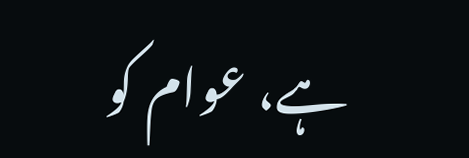ہے، عوام کو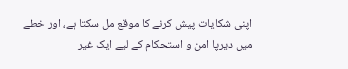اپنی شکایات پیش کرنے کا موقع مل سکتا ہے، اور خطے میں دیرپا امن و استحکام کے لیے ایک غیر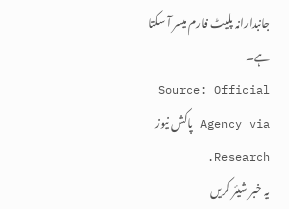جانبدارانہ پلیٹ فارم میسر آ سکتا ہے۔
Source: Official Agency via پاکش نیوز Research.
یہ خبر شیئر کریں